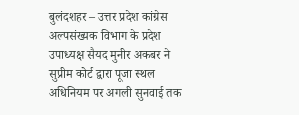बुलंदशहर – उत्तर प्रदेश कांग्रेस अल्पसंख्यक विभाग के प्रदेश उपाध्यक्ष सैयद मुनीर अकबर ने सुप्रीम कोर्ट द्वारा पूजा स्थल अधिनियम पर अगली सुनवाई तक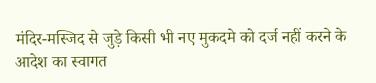मंदिर-मस्जिद से जुड़े किसी भी नए मुकदमे को दर्ज नहीं करने के आदेश का स्वागत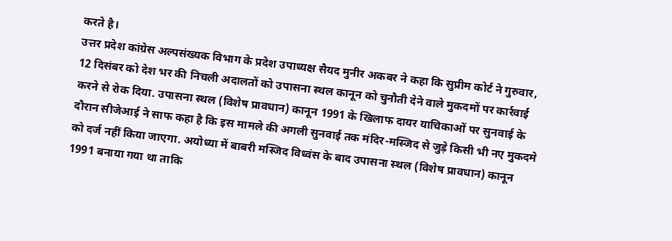करते है।
उत्तर प्रदेश कांग्रेस अल्पसंख्यक विभाग के प्रदेश उपाध्यक्ष सैयद मुनीर अकबर ने कहा कि सुप्रीम कोर्ट ने गुरुवार, 12 दिसंबर को देश भर की निचली अदालतों को उपासना स्थल कानून को चुनौती देने वाले मुकदमों पर कार्रवाई करने से रोक दिया. उपासना स्थल (विशेष प्रावधान) कानून 1991 के खिलाफ दायर याचिकाओं पर सुनवाई के दौरान सीजेआई ने साफ कहा है कि इस मामले की अगली सुनवाई तक मंदिर-मस्जिद से जुड़े किसी भी नए मुकदमे को दर्ज नहीं किया जाएगा. अयोध्या में बाबरी मस्जिद विध्वंस के बाद उपासना स्थल (विशेष प्रावधान) कानून 1991 बनाया गया था ताकि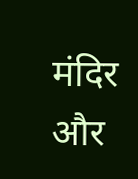मंदिर और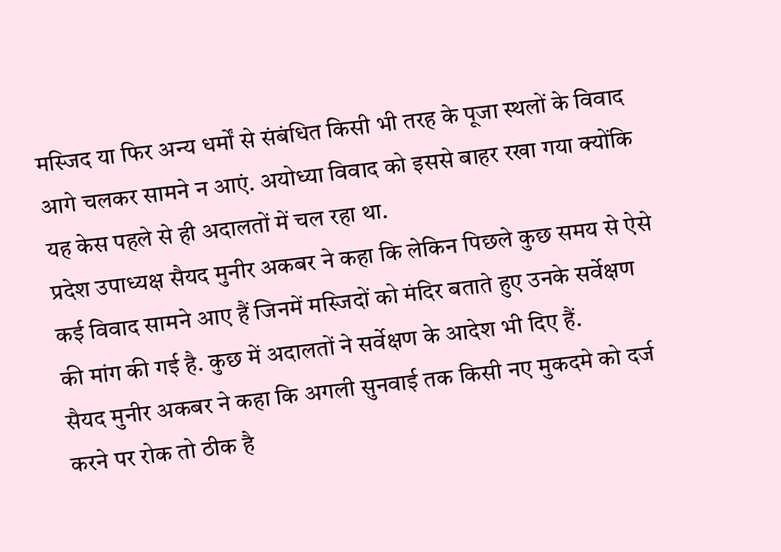मस्जिद या फिर अन्य धर्मों से संबंधित किसी भी तरह के पूजा स्थलों के विवाद आगे चलकर सामने न आएं. अयोध्या विवाद को इससे बाहर रखा गया क्योंकि यह केस पहले से ही अदालतों में चल रहा था.
प्रदेश उपाध्यक्ष सैयद मुनीर अकबर ने कहा कि लेकिन पिछले कुछ समय से ऐसे कई विवाद सामने आए हैं जिनमें मस्जिदों को मंदिर बताते हुए उनके सर्वेक्षण की मांग की गई है. कुछ में अदालतों ने सर्वेक्षण के आदेश भी दिए हैं.
सैयद मुनीर अकबर ने कहा कि अगली सुनवाई तक किसी नए मुकदमे को दर्ज करने पर रोक तो ठीक है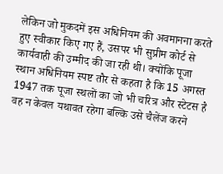लेकिन जो मुकदमें इस अधिनियम की अवमानना करते हुए स्वीकार किए गए हैं, उसपर भी सुप्रीम कोर्ट से कार्यवाही की उम्मीद की जा रही थी। क्योंकि पूजा स्थान अधिनियम स्पष्ट तौर से कहता है कि 15 अगस्त 1947 तक पूजा स्थलों का जो भी चरित्र और स्टेटस है वह न केवल यथावत रहेगा बल्कि उसे चैलेंज करने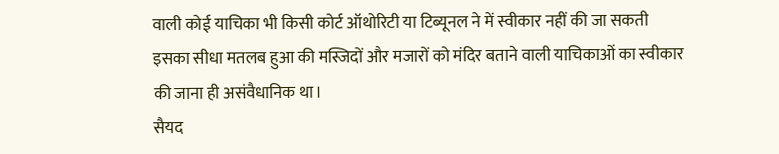वाली कोई याचिका भी किसी कोर्ट ऑथोरिटी या टिब्यूनल ने में स्वीकार नहीं की जा सकती इसका सीधा मतलब हुआ की मस्जिदों और मजारों को मंदिर बताने वाली याचिकाओं का स्वीकार की जाना ही असंवैधानिक था।
सैयद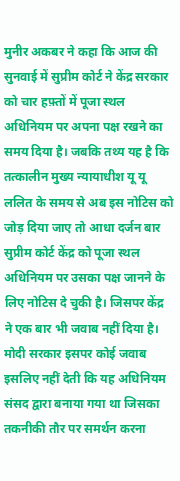मुनीर अकबर ने कहा कि आज की सुनवाई में सुप्रीम कोर्ट ने केंद्र सरकार को चार हफ़्तों में पूजा स्थल अधिनियम पर अपना पक्ष रखने का समय दिया है। जबकि तथ्य यह है कि तत्कालीन मुख्य न्यायाधीश यू यू ललित के समय से अब इस नोटिस को जोड़ दिया जाए तो आधा दर्जन बार सुप्रीम कोर्ट केंद्र को पूजा स्थल अधिनियम पर उसका पक्ष जानने के लिए नोटिस दे चुकी है। जिसपर केंद्र ने एक बार भी जवाब नहीं दिया है। मोदी सरकार इसपर कोई जवाब इसलिए नहीं देती कि यह अधिनियम संसद द्वारा बनाया गया था जिसका तकनीकी तौर पर समर्थन करना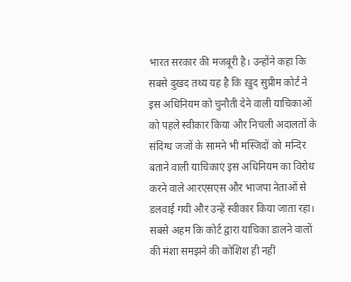भारत सरकार की मजबूरी है। उन्होंने कहा कि सबसे दुखद तथ्य यह है कि ख़ुद सुप्रीम कोर्ट ने इस अधिनियम को चुनौती देने वाली याचिकाओं को पहले स्वीकार किया और निचली अदालतों के संदिग्ध जजों के सामने भी मस्जिदों को मन्दिर बताने वाली याचिकाएं इस अधिनियम का विरोध करने वाले आरएसएस और भाजपा नेताओं से डलवाई गयी और उन्हें स्वीकार किया जाता रहा। सबसे अहम कि कोर्ट द्वारा याचिका डालने वालों की मंशा समझने की कोशिश ही नहीं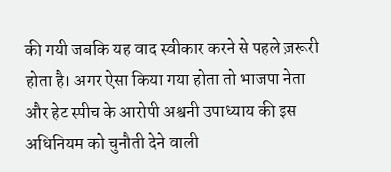की गयी जबकि यह वाद स्वीकार करने से पहले ज़रूरी होता है। अगर ऐसा किया गया होता तो भाजपा नेता और हेट स्पीच के आरोपी अश्वनी उपाध्याय की इस अधिनियम को चुनौती देने वाली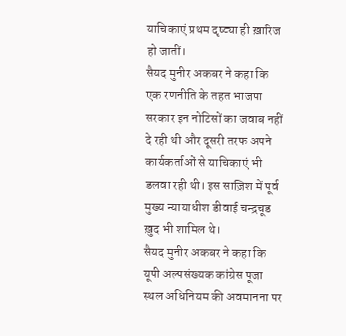याचिकाएं प्रथम दृष्ट्या ही ख़ारिज हो जातीं।
सैयद मुनीर अकबर ने कहा कि एक रणनीति के तहत भाजपा सरकार इन नोटिसों का जवाब नहीं दे रही थी और दूसरी तरफ अपने कार्यकर्ताओं से याचिकाएं भी डलवा रही थी। इस साज़िश में पूर्व मुख्य न्यायाधीश डीवाई चन्द्रचूड ख़ुद भी शामिल थे।
सैयद मुनीर अकबर ने कहा कि यूपी अल्पसंख्यक कांग्रेस पूजा स्थल अधिनियम की अवमानना पर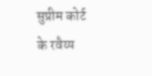सुप्रीम कोर्ट के रवैय्य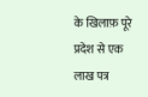के खिलाफ़ पूरे प्रदेश से एक लाख पत्र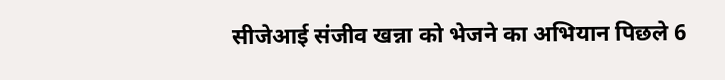सीजेआई संजीव खन्ना को भेजने का अभियान पिछले 6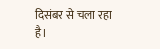दिसंबर से चला रहा है।